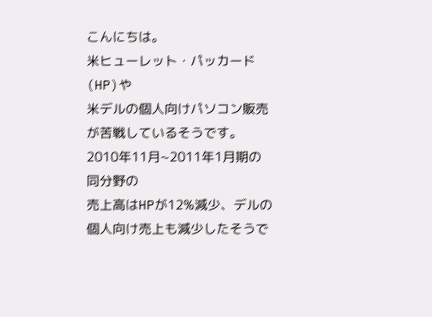こんにちは。
米ヒューレット・パッカード(HP)や
米デルの個人向けパソコン販売が苦戦しているそうです。
2010年11月~2011年1月期の同分野の
売上高はHPが12%減少、デルの個人向け売上も減少したそうで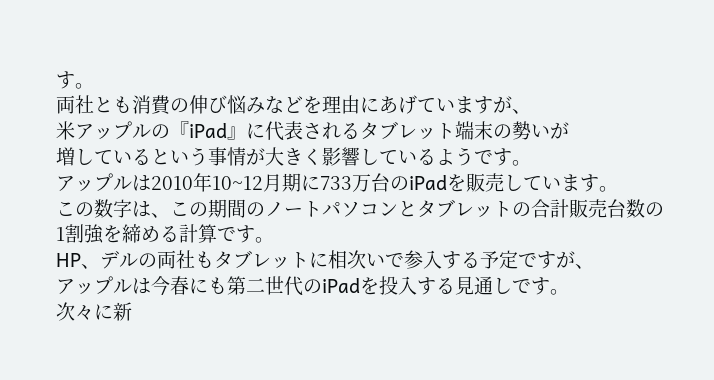す。
両社とも消費の伸び悩みなどを理由にあげていますが、
米アップルの『iPad』に代表されるタブレット端末の勢いが
増しているという事情が大きく影響しているようです。
アップルは2010年10~12月期に733万台のiPadを販売しています。
この数字は、この期間のノートパソコンとタブレットの合計販売台数の
1割強を締める計算です。
HP、デルの両社もタブレットに相次いで参入する予定ですが、
アップルは今春にも第二世代のiPadを投入する見通しです。
次々に新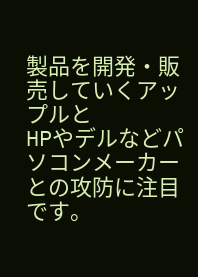製品を開発・販売していくアップルと
HPやデルなどパソコンメーカーとの攻防に注目です。